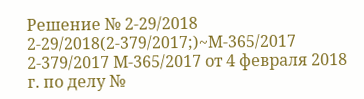Решение № 2-29/2018 2-29/2018(2-379/2017;)~М-365/2017 2-379/2017 М-365/2017 от 4 февраля 2018 г. по делу №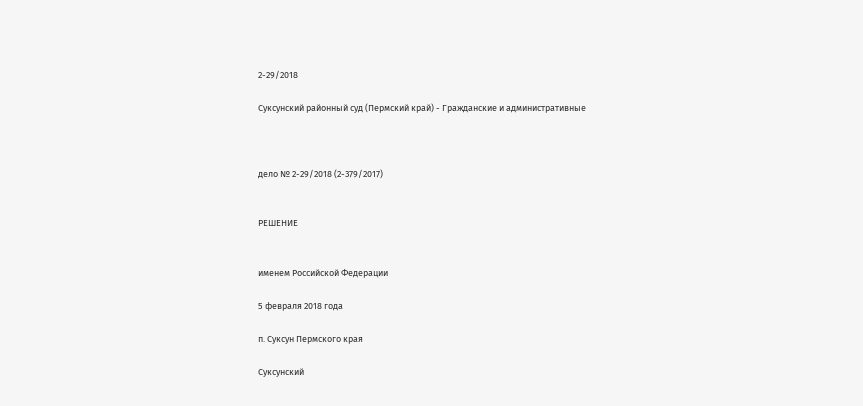2-29/2018

Суксунский районный суд (Пермский край) - Гражданские и административные



дело № 2-29/2018 (2-379/2017)


РЕШЕНИЕ


именем Российской Федерации

5 февраля 2018 года

п. Суксун Пермского края

Суксунский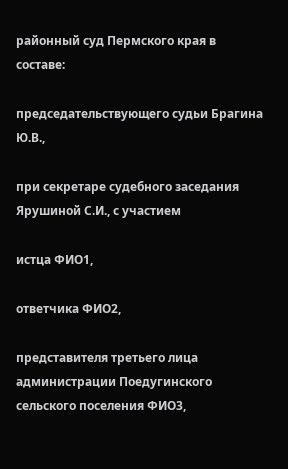районный суд Пермского края в составе:

председательствующего судьи Брагина Ю.В.,

при секретаре судебного заседания Ярушиной С.И., с участием

истца ФИО1,

ответчика ФИО2,

представителя третьего лица администрации Поедугинского сельского поселения ФИО3,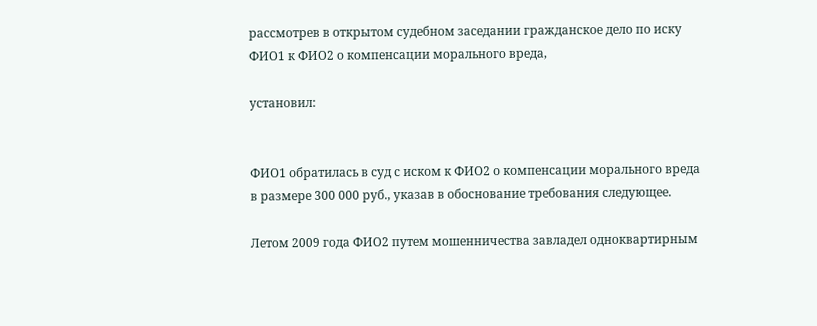рассмотрев в открытом судебном заседании гражданское дело по иску ФИО1 к ФИО2 о компенсации морального вреда,

установил:


ФИО1 обратилась в суд с иском к ФИО2 о компенсации морального вреда в размере 300 000 руб., указав в обоснование требования следующее.

Летом 2009 года ФИО2 путем мошенничества завладел одноквартирным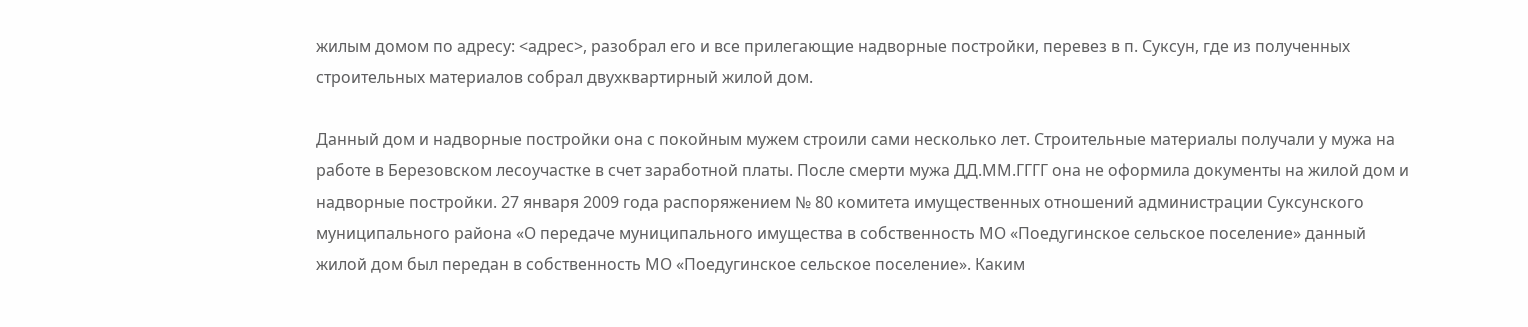жилым домом по адресу: <адрес>, разобрал его и все прилегающие надворные постройки, перевез в п. Суксун, где из полученных строительных материалов собрал двухквартирный жилой дом.

Данный дом и надворные постройки она с покойным мужем строили сами несколько лет. Строительные материалы получали у мужа на работе в Березовском лесоучастке в счет заработной платы. После смерти мужа ДД.ММ.ГГГГ она не оформила документы на жилой дом и надворные постройки. 27 января 2009 года распоряжением № 80 комитета имущественных отношений администрации Суксунского муниципального района «О передаче муниципального имущества в собственность МО «Поедугинское сельское поселение» данный жилой дом был передан в собственность МО «Поедугинское сельское поселение». Каким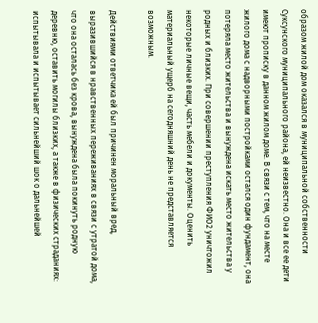образом жилой дом оказался в муниципальной собственности Суксунского муниципального района, ей неизвестно. Она и все ее дети имеют прописку в данном жилом доме. В связи с тем, что на месте жилого дома с надворными постройками остался один фундамент, она потеряла место жительства и вынуждена искать место жительства у родных и близких. При совершении преступления ФИО2 уничтожил некоторые личные вещи, часть мебели и документы. Оценить материальный ущерб на сегодняшний день не представляется возможным.

Действиями ответчика ей был причинен моральный вред, выразившийся в нравственных переживаниях в связи с утратой дома, что она осталась без крова, вынуждена была покинуть родную деревню, оставить могилы близких, а также в физических страданиях: испытывала и испытывает сильнейший шок о дальнейшей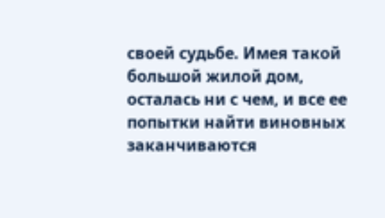своей судьбе. Имея такой большой жилой дом, осталась ни с чем, и все ее попытки найти виновных заканчиваются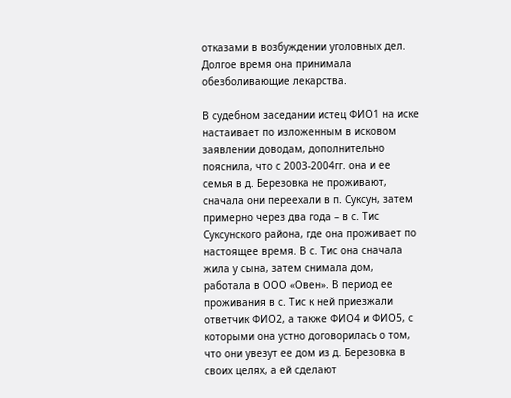отказами в возбуждении уголовных дел. Долгое время она принимала обезболивающие лекарства.

В судебном заседании истец ФИО1 на иске настаивает по изложенным в исковом заявлении доводам, дополнительно пояснила, что с 2003-2004гг. она и ее семья в д. Березовка не проживают, сначала они переехали в п. Суксун, затем примерно через два года – в с. Тис Суксунского района, где она проживает по настоящее время. В с. Тис она сначала жила у сына, затем снимала дом, работала в ООО «Овен». В период ее проживания в с. Тис к ней приезжали ответчик ФИО2, а также ФИО4 и ФИО5, с которыми она устно договорилась о том, что они увезут ее дом из д. Березовка в своих целях, а ей сделают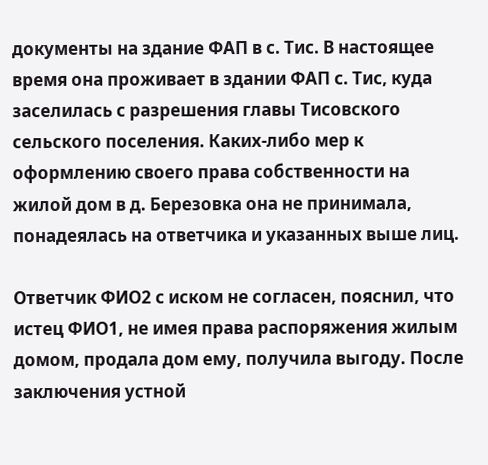документы на здание ФАП в с. Тис. В настоящее время она проживает в здании ФАП с. Тис, куда заселилась с разрешения главы Тисовского сельского поселения. Каких-либо мер к оформлению своего права собственности на жилой дом в д. Березовка она не принимала, понадеялась на ответчика и указанных выше лиц.

Ответчик ФИО2 с иском не согласен, пояснил, что истец ФИО1, не имея права распоряжения жилым домом, продала дом ему, получила выгоду. После заключения устной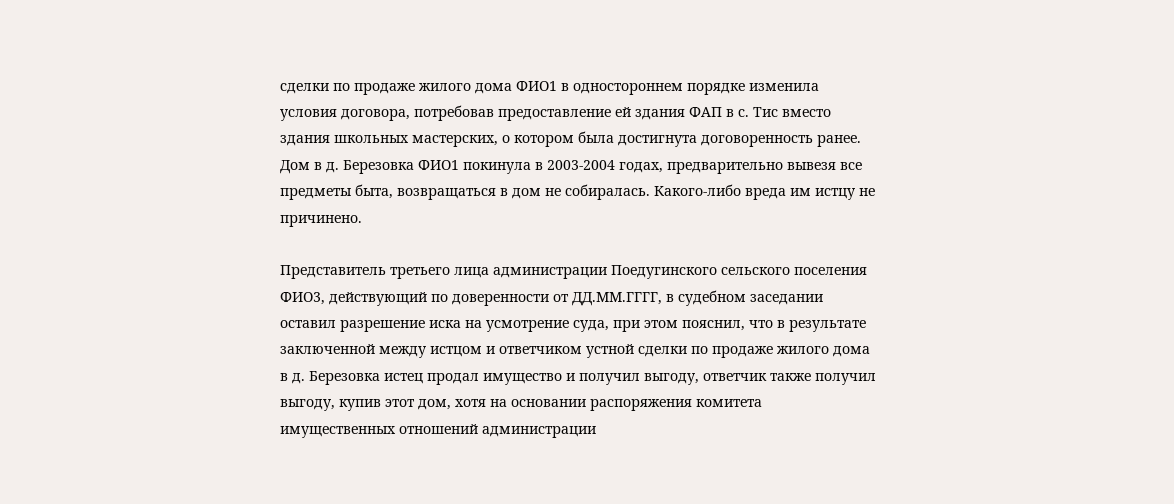сделки по продаже жилого дома ФИО1 в одностороннем порядке изменила условия договора, потребовав предоставление ей здания ФАП в с. Тис вместо здания школьных мастерских, о котором была достигнута договоренность ранее. Дом в д. Березовка ФИО1 покинула в 2003-2004 годах, предварительно вывезя все предметы быта, возвращаться в дом не собиралась. Какого-либо вреда им истцу не причинено.

Представитель третьего лица администрации Поедугинского сельского поселения ФИО3, действующий по доверенности от ДД.ММ.ГГГГ, в судебном заседании оставил разрешение иска на усмотрение суда, при этом пояснил, что в результате заключенной между истцом и ответчиком устной сделки по продаже жилого дома в д. Березовка истец продал имущество и получил выгоду, ответчик также получил выгоду, купив этот дом, хотя на основании распоряжения комитета имущественных отношений администрации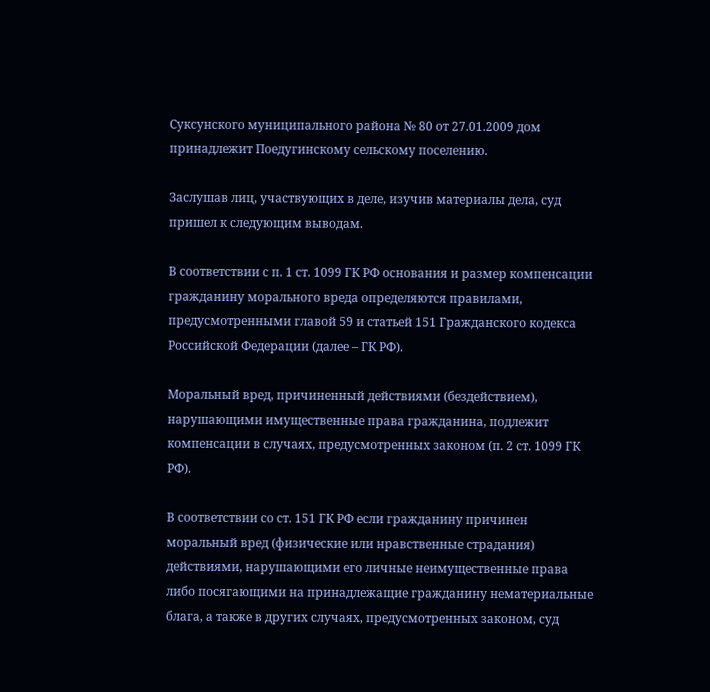Суксунского муниципального района № 80 от 27.01.2009 дом принадлежит Поедугинскому сельскому поселению.

Заслушав лиц, участвующих в деле, изучив материалы дела, суд пришел к следующим выводам.

В соответствии с п. 1 ст. 1099 ГК РФ основания и размер компенсации гражданину морального вреда определяются правилами, предусмотренными главой 59 и статьей 151 Гражданского кодекса Российской Федерации (далее – ГК РФ).

Моральный вред, причиненный действиями (бездействием), нарушающими имущественные права гражданина, подлежит компенсации в случаях, предусмотренных законом (п. 2 ст. 1099 ГК РФ).

В соответствии со ст. 151 ГК РФ если гражданину причинен моральный вред (физические или нравственные страдания) действиями, нарушающими его личные неимущественные права либо посягающими на принадлежащие гражданину нематериальные блага, а также в других случаях, предусмотренных законом, суд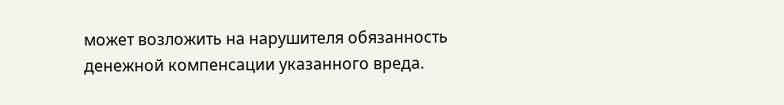может возложить на нарушителя обязанность денежной компенсации указанного вреда.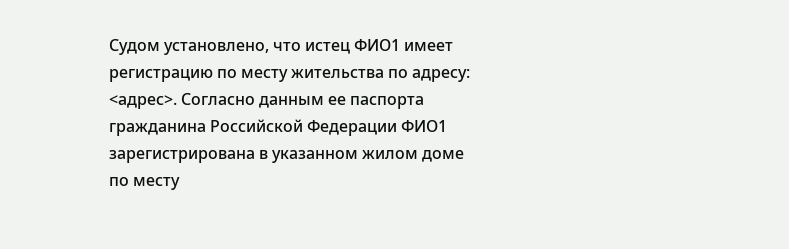Судом установлено, что истец ФИО1 имеет регистрацию по месту жительства по адресу: <адрес>. Согласно данным ее паспорта гражданина Российской Федерации ФИО1 зарегистрирована в указанном жилом доме по месту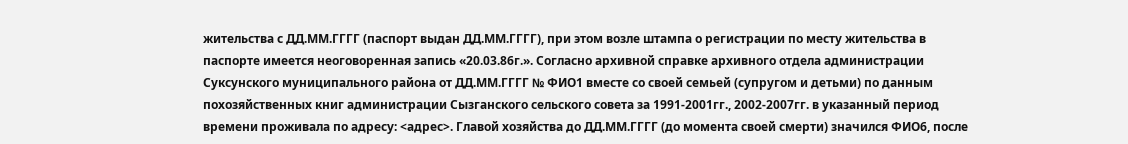жительства с ДД.ММ.ГГГГ (паспорт выдан ДД.ММ.ГГГГ), при этом возле штампа о регистрации по месту жительства в паспорте имеется неоговоренная запись «20.03.86г.». Согласно архивной справке архивного отдела администрации Суксунского муниципального района от ДД.ММ.ГГГГ № ФИО1 вместе со своей семьей (супругом и детьми) по данным похозяйственных книг администрации Сызганского сельского совета за 1991-2001гг., 2002-2007гг. в указанный период времени проживала по адресу: <адрес>. Главой хозяйства до ДД.ММ.ГГГГ (до момента своей смерти) значился ФИО6, после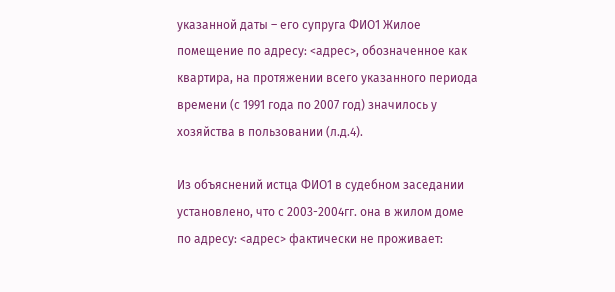указанной даты – его супруга ФИО1 Жилое помещение по адресу: <адрес>, обозначенное как квартира, на протяжении всего указанного периода времени (с 1991 года по 2007 год) значилось у хозяйства в пользовании (л.д.4).

Из объяснений истца ФИО1 в судебном заседании установлено, что с 2003-2004гг. она в жилом доме по адресу: <адрес> фактически не проживает: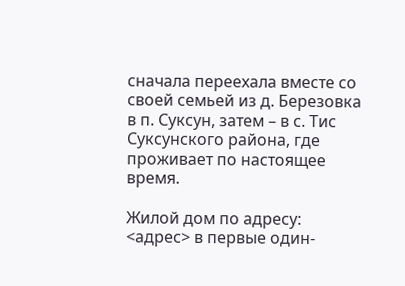сначала переехала вместе со своей семьей из д. Березовка в п. Суксун, затем – в с. Тис Суксунского района, где проживает по настоящее время.

Жилой дом по адресу: <адрес> в первые один-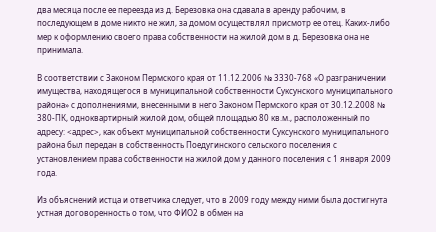два месяца после ее переезда из д. Березовка она сдавала в аренду рабочим, в последующем в доме никто не жил, за домом осуществлял присмотр ее отец. Каких-либо мер к оформлению своего права собственности на жилой дом в д. Березовка она не принимала.

В соответствии с Законом Пермского края от 11.12.2006 № 3330-768 «О разграничении имущества, находящегося в муниципальной собственности Суксунского муниципального района» с дополнениями, внесенными в него Законом Пермского края от 30.12.2008 № 380-ПК, одноквартирный жилой дом, общей площадью 80 кв.м., расположенный по адресу: <адрес>, как объект муниципальной собственности Суксунского муниципального района был передан в собственность Поедугинского сельского поселения с установлением права собственности на жилой дом у данного поселения с 1 января 2009 года.

Из объяснений истца и ответчика следует, что в 2009 году между ними была достигнута устная договоренность о том, что ФИО2 в обмен на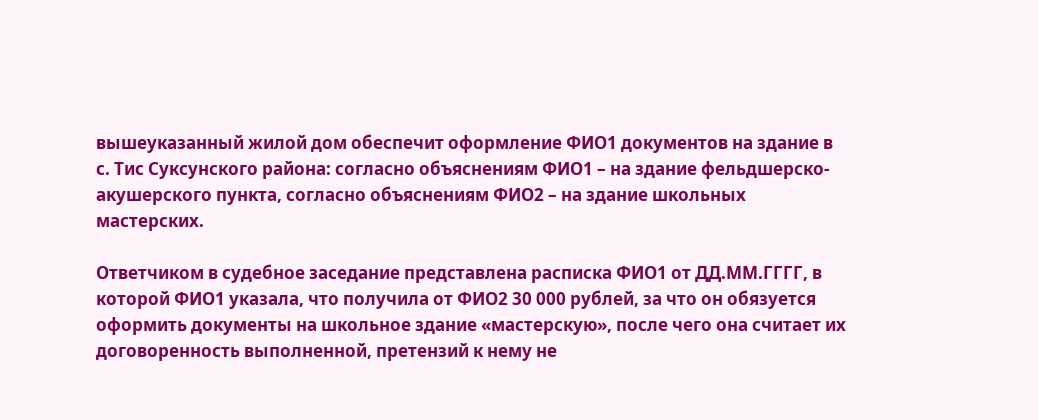вышеуказанный жилой дом обеспечит оформление ФИО1 документов на здание в с. Тис Суксунского района: согласно объяснениям ФИО1 – на здание фельдшерско-акушерского пункта, согласно объяснениям ФИО2 – на здание школьных мастерских.

Ответчиком в судебное заседание представлена расписка ФИО1 от ДД.ММ.ГГГГ, в которой ФИО1 указала, что получила от ФИО2 30 000 рублей, за что он обязуется оформить документы на школьное здание «мастерскую», после чего она считает их договоренность выполненной, претензий к нему не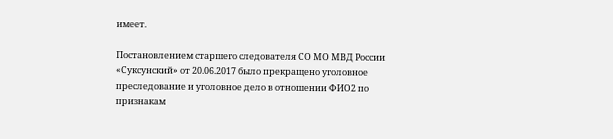имеет.

Постановлением старшего следователя СО МО МВД России «Суксунский» от 20.06.2017 было прекращено уголовное преследование и уголовное дело в отношении ФИО2 по признакам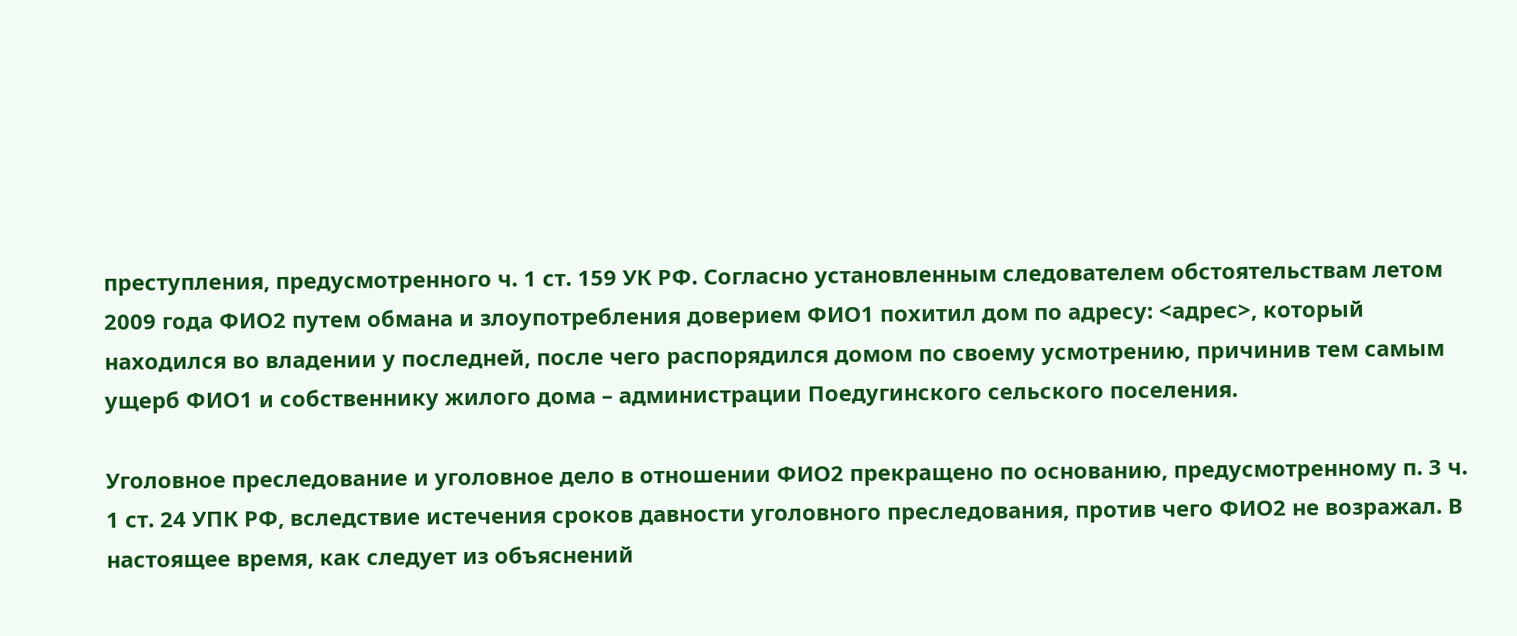преступления, предусмотренного ч. 1 ст. 159 УК РФ. Согласно установленным следователем обстоятельствам летом 2009 года ФИО2 путем обмана и злоупотребления доверием ФИО1 похитил дом по адресу: <адрес>, который находился во владении у последней, после чего распорядился домом по своему усмотрению, причинив тем самым ущерб ФИО1 и собственнику жилого дома – администрации Поедугинского сельского поселения.

Уголовное преследование и уголовное дело в отношении ФИО2 прекращено по основанию, предусмотренному п. 3 ч. 1 ст. 24 УПК РФ, вследствие истечения сроков давности уголовного преследования, против чего ФИО2 не возражал. В настоящее время, как следует из объяснений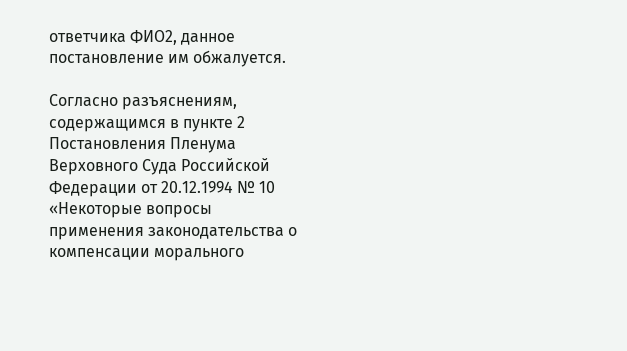ответчика ФИО2, данное постановление им обжалуется.

Согласно разъяснениям, содержащимся в пункте 2 Постановления Пленума Верховного Суда Российской Федерации от 20.12.1994 № 10 «Некоторые вопросы применения законодательства о компенсации морального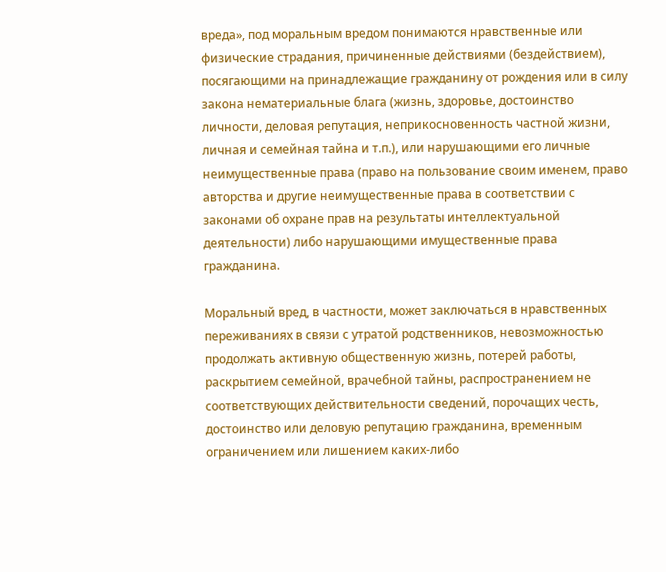вреда», под моральным вредом понимаются нравственные или физические страдания, причиненные действиями (бездействием), посягающими на принадлежащие гражданину от рождения или в силу закона нематериальные блага (жизнь, здоровье, достоинство личности, деловая репутация, неприкосновенность частной жизни, личная и семейная тайна и т.п.), или нарушающими его личные неимущественные права (право на пользование своим именем, право авторства и другие неимущественные права в соответствии с законами об охране прав на результаты интеллектуальной деятельности) либо нарушающими имущественные права гражданина.

Моральный вред, в частности, может заключаться в нравственных переживаниях в связи с утратой родственников, невозможностью продолжать активную общественную жизнь, потерей работы, раскрытием семейной, врачебной тайны, распространением не соответствующих действительности сведений, порочащих честь, достоинство или деловую репутацию гражданина, временным ограничением или лишением каких-либо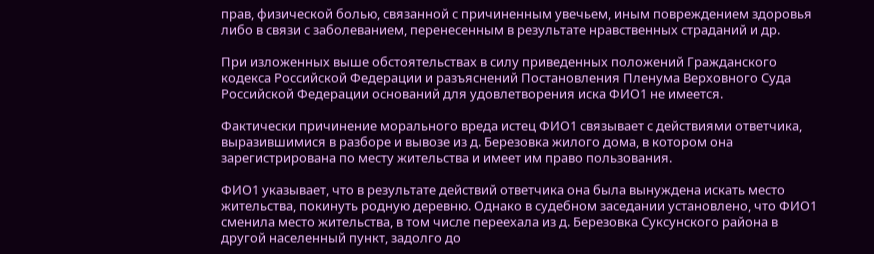прав, физической болью, связанной с причиненным увечьем, иным повреждением здоровья либо в связи с заболеванием, перенесенным в результате нравственных страданий и др.

При изложенных выше обстоятельствах в силу приведенных положений Гражданского кодекса Российской Федерации и разъяснений Постановления Пленума Верховного Суда Российской Федерации оснований для удовлетворения иска ФИО1 не имеется.

Фактически причинение морального вреда истец ФИО1 связывает с действиями ответчика, выразившимися в разборе и вывозе из д. Березовка жилого дома, в котором она зарегистрирована по месту жительства и имеет им право пользования.

ФИО1 указывает, что в результате действий ответчика она была вынуждена искать место жительства, покинуть родную деревню. Однако в судебном заседании установлено, что ФИО1 сменила место жительства, в том числе переехала из д. Березовка Суксунского района в другой населенный пункт, задолго до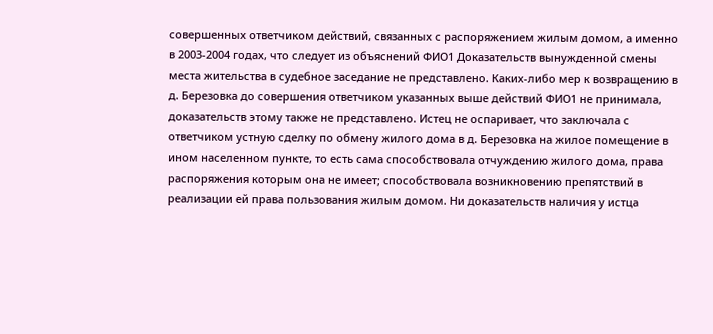совершенных ответчиком действий, связанных с распоряжением жилым домом, а именно в 2003-2004 годах, что следует из объяснений ФИО1 Доказательств вынужденной смены места жительства в судебное заседание не представлено. Каких-либо мер к возвращению в д. Березовка до совершения ответчиком указанных выше действий ФИО1 не принимала, доказательств этому также не представлено. Истец не оспаривает, что заключала с ответчиком устную сделку по обмену жилого дома в д. Березовка на жилое помещение в ином населенном пункте, то есть сама способствовала отчуждению жилого дома, права распоряжения которым она не имеет; способствовала возникновению препятствий в реализации ей права пользования жилым домом. Ни доказательств наличия у истца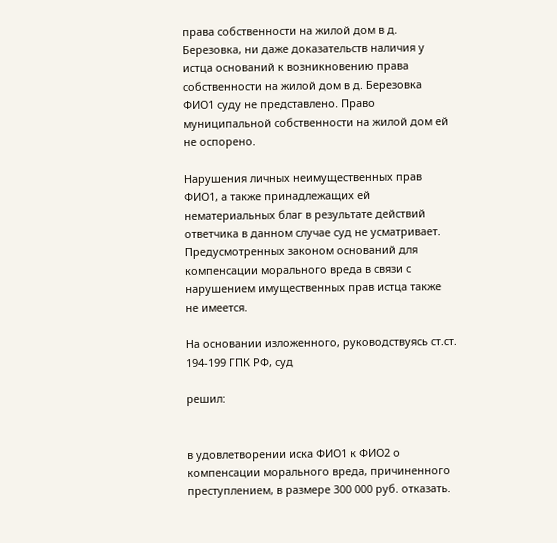права собственности на жилой дом в д. Березовка, ни даже доказательств наличия у истца оснований к возникновению права собственности на жилой дом в д. Березовка ФИО1 суду не представлено. Право муниципальной собственности на жилой дом ей не оспорено.

Нарушения личных неимущественных прав ФИО1, а также принадлежащих ей нематериальных благ в результате действий ответчика в данном случае суд не усматривает. Предусмотренных законом оснований для компенсации морального вреда в связи с нарушением имущественных прав истца также не имеется.

На основании изложенного, руководствуясь ст.ст. 194-199 ГПК РФ, суд

решил:


в удовлетворении иска ФИО1 к ФИО2 о компенсации морального вреда, причиненного преступлением, в размере 300 000 руб. отказать.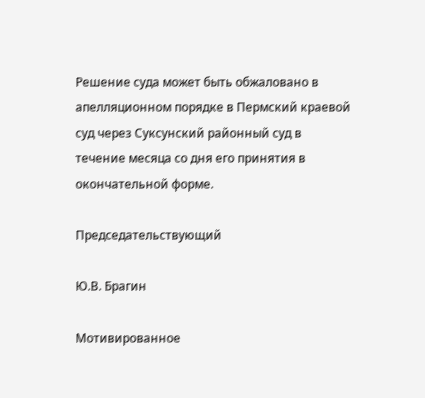Решение суда может быть обжаловано в апелляционном порядке в Пермский краевой суд через Суксунский районный суд в течение месяца со дня его принятия в окончательной форме.

Председательствующий

Ю.В. Брагин

Мотивированное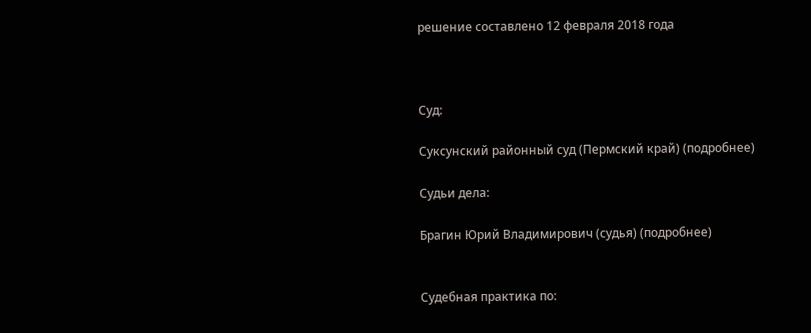решение составлено 12 февраля 2018 года



Суд:

Суксунский районный суд (Пермский край) (подробнее)

Судьи дела:

Брагин Юрий Владимирович (судья) (подробнее)


Судебная практика по: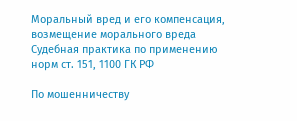Моральный вред и его компенсация, возмещение морального вреда
Судебная практика по применению норм ст. 151, 1100 ГК РФ

По мошенничеству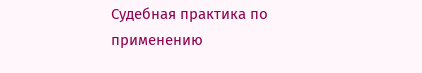Судебная практика по применению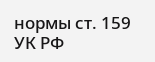нормы ст. 159 УК РФ